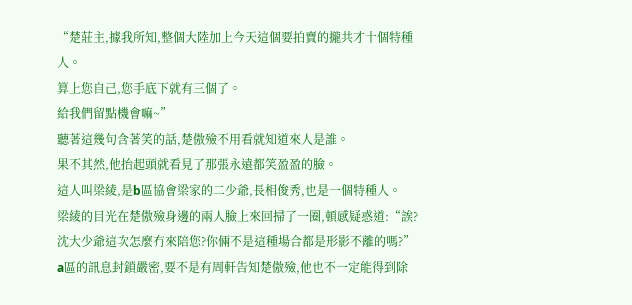“楚莊主,據我所知,整個大陸加上今天這個要拍賣的攏共才十個特種人。
算上您自己,您手底下就有三個了。
給我們留點機會嘛~”
聽著這幾句含著笑的話,楚傲殮不用看就知道來人是誰。
果不其然,他抬起頭就看見了那張永遠都笑盈盈的臉。
這人叫梁綾,是b區協會梁家的二少爺,長相俊秀,也是一個特種人。
梁綾的目光在楚傲殮身邊的兩人臉上來回掃了一圈,頓感疑惑道:“誒?沈大少爺這次怎麼冇來陪您?你倆不是這種場合都是形影不離的嗎?”
a區的訊息封鎖嚴密,要不是有周軒告知楚傲殮,他也不一定能得到除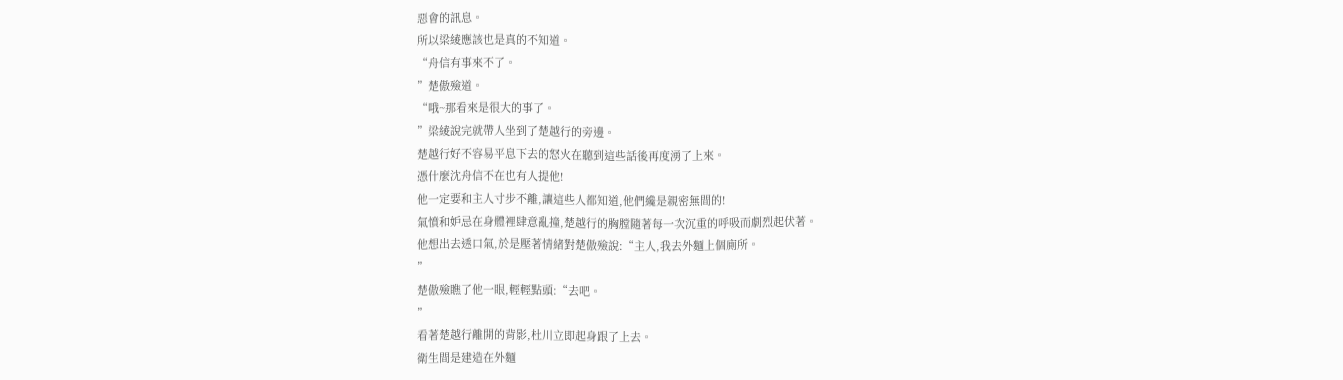惡會的訊息。
所以梁綾應該也是真的不知道。
“舟信有事來不了。
”楚傲殮道。
“哦~那看來是很大的事了。
”梁綾說完就帶人坐到了楚越行的旁邊。
楚越行好不容易平息下去的怒火在聽到這些話後再度湧了上來。
憑什麼沈舟信不在也有人提他!
他一定要和主人寸步不離,讓這些人都知道,他們纔是親密無間的!
氣憤和妒忌在身體裡肆意亂撞,楚越行的胸膛隨著每一次沉重的呼吸而劇烈起伏著。
他想出去透口氣,於是壓著情緒對楚傲殮說:“主人,我去外麵上個廁所。
”
楚傲殮瞧了他一眼,輕輕點頭:“去吧。
”
看著楚越行離開的背影,杜川立即起身跟了上去。
衛生間是建造在外麵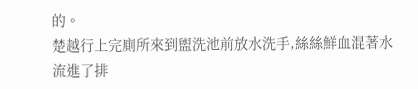的。
楚越行上完廁所來到盥洗池前放水洗手,絲絲鮮血混著水流進了排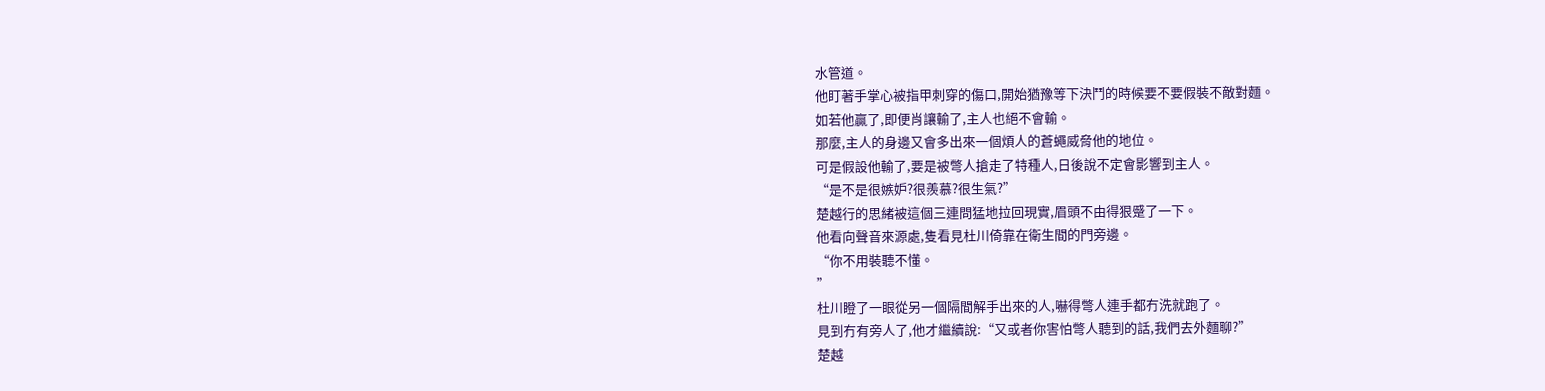水管道。
他盯著手掌心被指甲刺穿的傷口,開始猶豫等下決鬥的時候要不要假裝不敵對麵。
如若他贏了,即便肖讓輸了,主人也絕不會輸。
那麼,主人的身邊又會多出來一個煩人的蒼蠅威脅他的地位。
可是假設他輸了,要是被彆人搶走了特種人,日後說不定會影響到主人。
“是不是很嫉妒?很羨慕?很生氣?”
楚越行的思緒被這個三連問猛地拉回現實,眉頭不由得狠蹙了一下。
他看向聲音來源處,隻看見杜川倚靠在衛生間的門旁邊。
“你不用裝聽不懂。
”
杜川瞪了一眼從另一個隔間解手出來的人,嚇得彆人連手都冇洗就跑了。
見到冇有旁人了,他才繼續說:“又或者你害怕彆人聽到的話,我們去外麵聊?”
楚越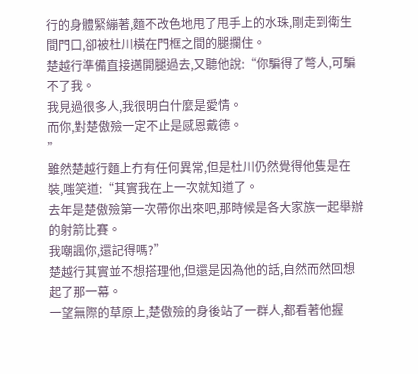行的身體緊繃著,麵不改色地甩了甩手上的水珠,剛走到衛生間門口,卻被杜川橫在門框之間的腿攔住。
楚越行準備直接邁開腿過去,又聽他說:“你騙得了彆人,可騙不了我。
我見過很多人,我很明白什麼是愛情。
而你,對楚傲殮一定不止是感恩戴德。
”
雖然楚越行麵上冇有任何異常,但是杜川仍然覺得他隻是在裝,嗤笑道:“其實我在上一次就知道了。
去年是楚傲殮第一次帶你出來吧,那時候是各大家族一起舉辦的射箭比賽。
我嘲諷你,還記得嗎?”
楚越行其實並不想搭理他,但還是因為他的話,自然而然回想起了那一幕。
一望無際的草原上,楚傲殮的身後站了一群人,都看著他握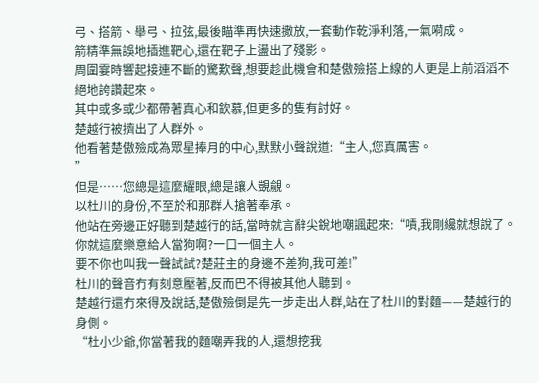弓、搭箭、舉弓、拉弦,最後瞄準再快速撒放,一套動作乾淨利落,一氣嗬成。
箭精準無誤地插進靶心,還在靶子上盪出了殘影。
周圍霎時響起接連不斷的驚歎聲,想要趁此機會和楚傲殮搭上線的人更是上前滔滔不絕地誇讚起來。
其中或多或少都帶著真心和欽慕,但更多的隻有討好。
楚越行被擠出了人群外。
他看著楚傲殮成為眾星捧月的中心,默默小聲說道:“主人,您真厲害。
”
但是……您總是這麼耀眼,總是讓人覬覦。
以杜川的身份,不至於和那群人搶著奉承。
他站在旁邊正好聽到楚越行的話,當時就言辭尖銳地嘲諷起來:“嘖,我剛纔就想說了。
你就這麼樂意給人當狗啊?一口一個主人。
要不你也叫我一聲試試?楚莊主的身邊不差狗,我可差!”
杜川的聲音冇有刻意壓著,反而巴不得被其他人聽到。
楚越行還冇來得及說話,楚傲殮倒是先一步走出人群,站在了杜川的對麵——楚越行的身側。
“杜小少爺,你當著我的麵嘲弄我的人,還想挖我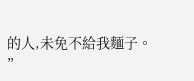的人,未免不給我麵子。
”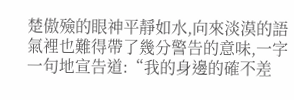楚傲殮的眼神平靜如水,向來淡漠的語氣裡也難得帶了幾分警告的意味,一字一句地宣告道:“我的身邊的確不差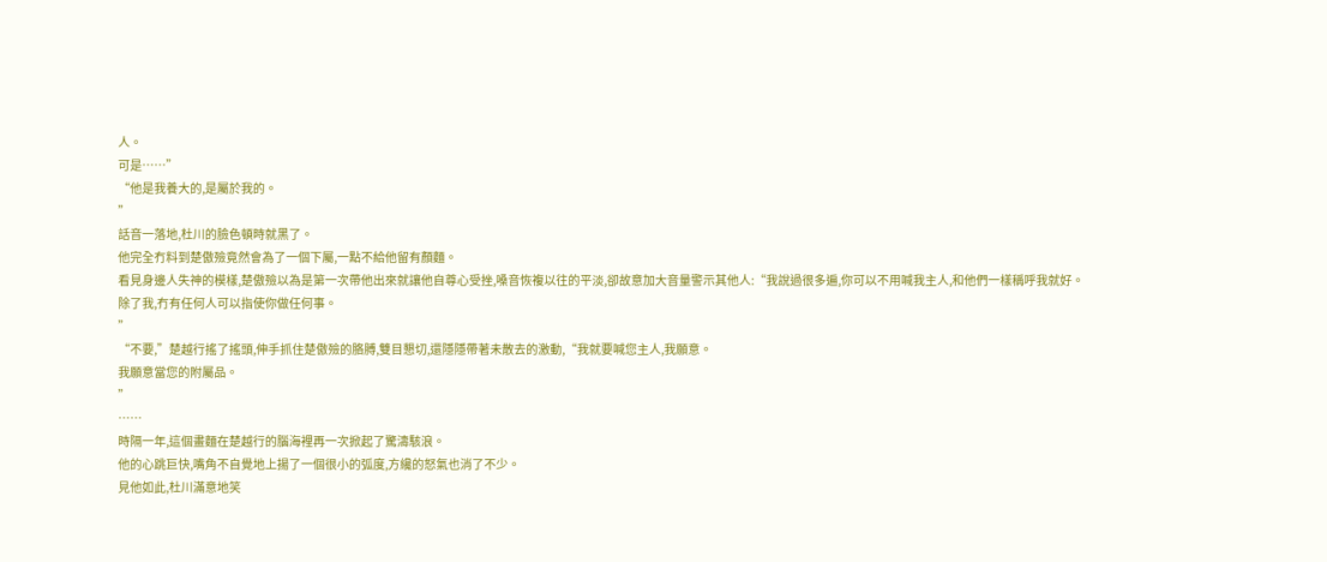人。
可是……”
“他是我養大的,是屬於我的。
”
話音一落地,杜川的臉色頓時就黑了。
他完全冇料到楚傲殮竟然會為了一個下屬,一點不給他留有顏麵。
看見身邊人失神的模樣,楚傲殮以為是第一次帶他出來就讓他自尊心受挫,嗓音恢複以往的平淡,卻故意加大音量警示其他人:“我說過很多遍,你可以不用喊我主人,和他們一樣稱呼我就好。
除了我,冇有任何人可以指使你做任何事。
”
“不要,”楚越行搖了搖頭,伸手抓住楚傲殮的胳膊,雙目懇切,還隱隱帶著未散去的激動,“我就要喊您主人,我願意。
我願意當您的附屬品。
”
……
時隔一年,這個畫麵在楚越行的腦海裡再一次掀起了驚濤駭浪。
他的心跳巨快,嘴角不自覺地上揚了一個很小的弧度,方纔的怒氣也消了不少。
見他如此,杜川滿意地笑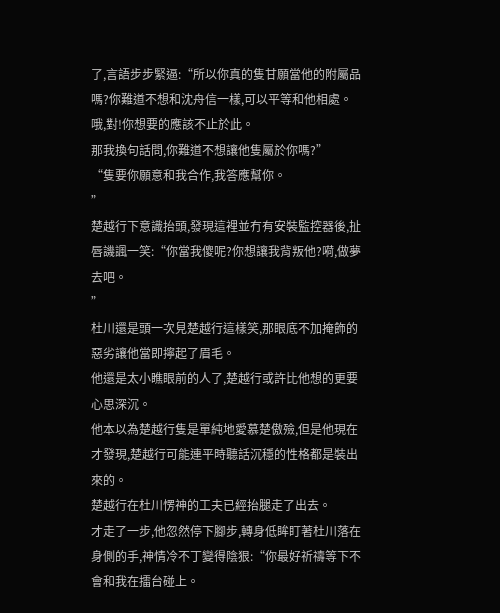了,言語步步緊逼:“所以你真的隻甘願當他的附屬品嗎?你難道不想和沈舟信一樣,可以平等和他相處。
哦,對!你想要的應該不止於此。
那我換句話問,你難道不想讓他隻屬於你嗎?”
“隻要你願意和我合作,我答應幫你。
”
楚越行下意識抬頭,發現這裡並冇有安裝監控器後,扯唇譏諷一笑:“你當我傻呢?你想讓我背叛他?嗬,做夢去吧。
”
杜川還是頭一次見楚越行這樣笑,那眼底不加掩飾的惡劣讓他當即擰起了眉毛。
他還是太小瞧眼前的人了,楚越行或許比他想的更要心思深沉。
他本以為楚越行隻是單純地愛慕楚傲殮,但是他現在才發現,楚越行可能連平時聽話沉穩的性格都是裝出來的。
楚越行在杜川愣神的工夫已經抬腿走了出去。
才走了一步,他忽然停下腳步,轉身低眸盯著杜川落在身側的手,神情冷不丁變得陰狠:“你最好祈禱等下不會和我在擂台碰上。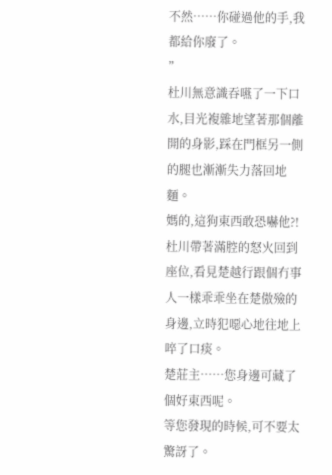不然……你碰過他的手,我都給你廢了。
”
杜川無意識吞嚥了一下口水,目光複雜地望著那個離開的身影,踩在門框另一側的腿也漸漸失力落回地麵。
媽的,這狗東西敢恐嚇他?!
杜川帶著滿腔的怒火回到座位,看見楚越行跟個冇事人一樣乖乖坐在楚傲殮的身邊,立時犯噁心地往地上啐了口痰。
楚莊主……您身邊可藏了個好東西呢。
等您發現的時候,可不要太驚訝了。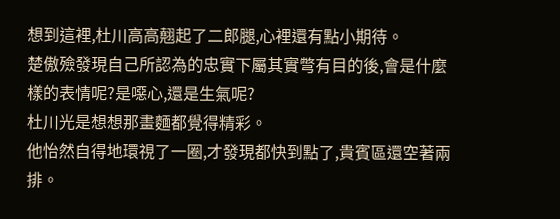想到這裡,杜川高高翹起了二郎腿,心裡還有點小期待。
楚傲殮發現自己所認為的忠實下屬其實彆有目的後,會是什麼樣的表情呢?是噁心,還是生氣呢?
杜川光是想想那畫麵都覺得精彩。
他怡然自得地環視了一圈,才發現都快到點了,貴賓區還空著兩排。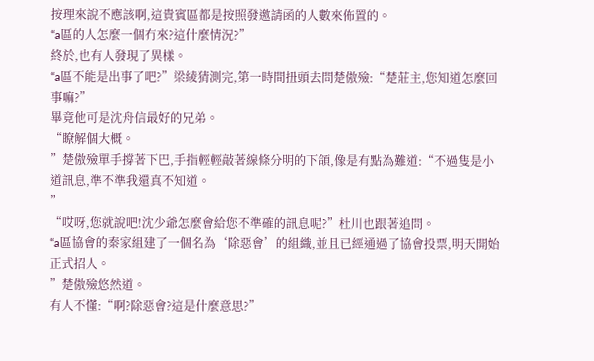按理來說不應該啊,這貴賓區都是按照發邀請函的人數來佈置的。
“a區的人怎麼一個冇來?這什麼情況?”
終於,也有人發現了異樣。
“a區不能是出事了吧?”梁綾猜測完,第一時間扭頭去問楚傲殮:“楚莊主,您知道怎麼回事嘛?”
畢竟他可是沈舟信最好的兄弟。
“瞭解個大概。
”楚傲殮單手撐著下巴,手指輕輕敲著線條分明的下頜,像是有點為難道:“不過隻是小道訊息,準不準我還真不知道。
”
“哎呀,您就說吧!沈少爺怎麼會給您不準確的訊息呢?”杜川也跟著追問。
“a區協會的秦家組建了一個名為‘除惡會’的組織,並且已經通過了協會投票,明天開始正式招人。
”楚傲殮悠然道。
有人不懂:“啊?除惡會?這是什麼意思?”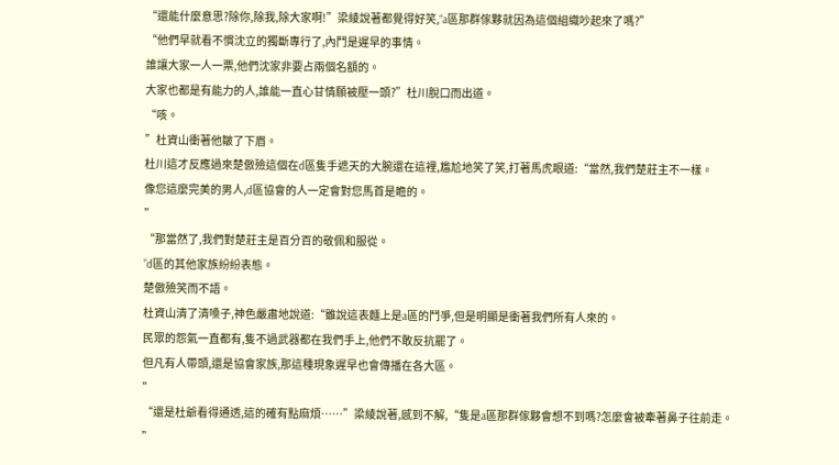“還能什麼意思?除你,除我,除大家啊!”梁綾說著都覺得好笑,“a區那群傢夥就因為這個組織吵起來了嗎?”
“他們早就看不慣沈立的獨斷專行了,內鬥是遲早的事情。
誰讓大家一人一票,他們沈家非要占兩個名額的。
大家也都是有能力的人,誰能一直心甘情願被壓一頭?”杜川脫口而出道。
“咳。
”杜資山衝著他皺了下眉。
杜川這才反應過來楚傲殮這個在d區隻手遮天的大腕還在這裡,尷尬地笑了笑,打著馬虎眼道:“當然,我們楚莊主不一樣。
像您這麼完美的男人,d區協會的人一定會對您馬首是瞻的。
”
“那當然了,我們對楚莊主是百分百的敬佩和服從。
”d區的其他家族紛紛表態。
楚傲殮笑而不語。
杜資山清了清嗓子,神色嚴肅地說道:“雖說這表麵上是a區的鬥爭,但是明顯是衝著我們所有人來的。
民眾的怨氣一直都有,隻不過武器都在我們手上,他們不敢反抗罷了。
但凡有人帶頭,還是協會家族,那這種現象遲早也會傳播在各大區。
”
“還是杜爺看得通透,這的確有點麻煩……”梁綾說著,感到不解,“隻是a區那群傢夥會想不到嗎?怎麼會被牽著鼻子往前走。
”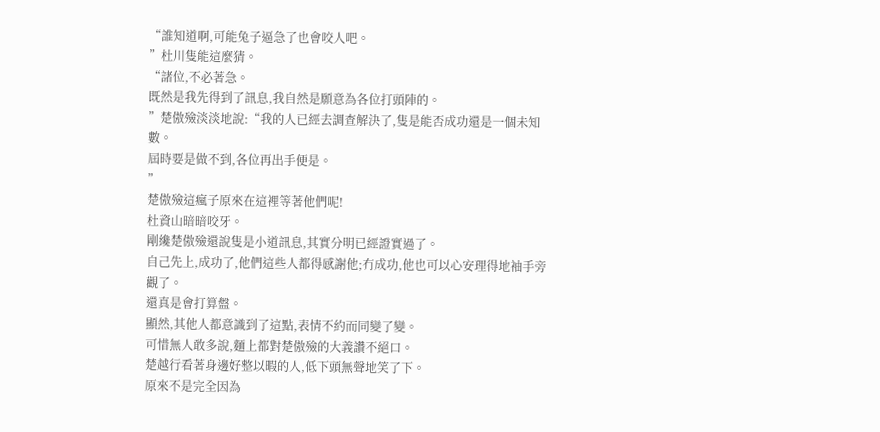“誰知道啊,可能兔子逼急了也會咬人吧。
”杜川隻能這麼猜。
“諸位,不必著急。
既然是我先得到了訊息,我自然是願意為各位打頭陣的。
”楚傲殮淡淡地說:“我的人已經去調查解決了,隻是能否成功還是一個未知數。
屆時要是做不到,各位再出手便是。
”
楚傲殮這瘋子原來在這裡等著他們呢!
杜資山暗暗咬牙。
剛纔楚傲殮還說隻是小道訊息,其實分明已經證實過了。
自己先上,成功了,他們這些人都得感謝他;冇成功,他也可以心安理得地袖手旁觀了。
還真是會打算盤。
顯然,其他人都意識到了這點,表情不約而同變了變。
可惜無人敢多說,麵上都對楚傲殮的大義讚不絕口。
楚越行看著身邊好整以暇的人,低下頭無聲地笑了下。
原來不是完全因為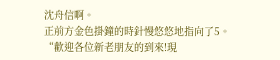沈舟信啊。
正前方金色掛鐘的時針慢悠悠地指向了5。
“歡迎各位新老朋友的到來!現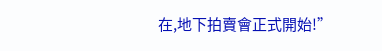在,地下拍賣會正式開始!”